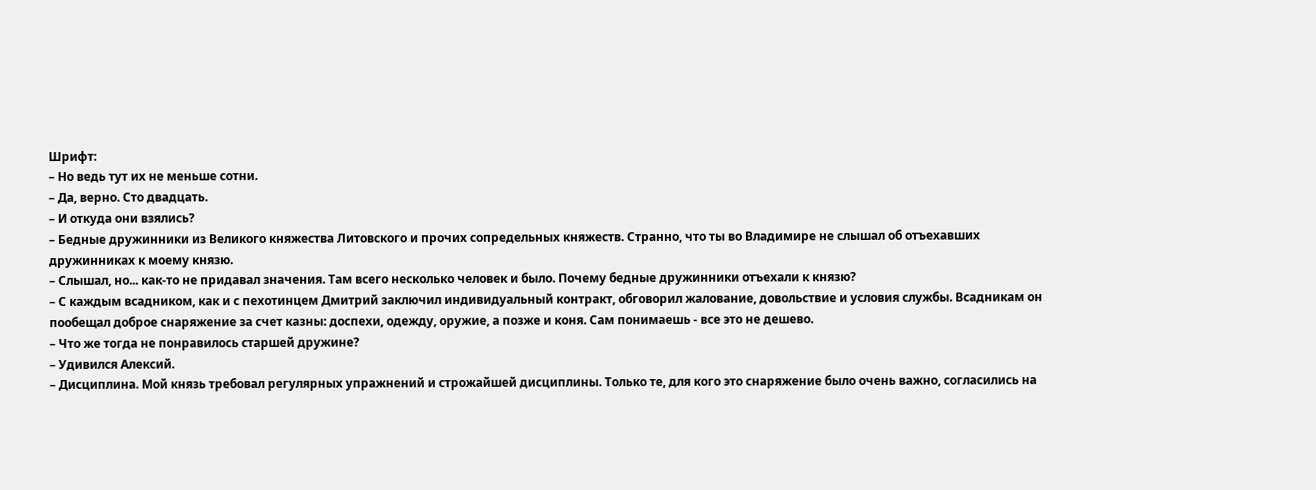Шрифт:
– Но ведь тут их не меньше сотни.
– Да, верно. Сто двадцать.
– И откуда они взялись?
– Бедные дружинники из Великого княжества Литовского и прочих сопредельных княжеств. Странно, что ты во Владимире не слышал об отъехавших дружинниках к моему князю.
– Слышал, но... как-то не придавал значения. Там всего несколько человек и было. Почему бедные дружинники отъехали к князю?
– С каждым всадником, как и с пехотинцем Дмитрий заключил индивидуальный контракт, обговорил жалование, довольствие и условия службы. Всадникам он пообещал доброе снаряжение за счет казны: доспехи, одежду, оружие, а позже и коня. Сам понимаешь - все это не дешево.
– Что же тогда не понравилось старшей дружине?
– Удивился Алексий.
– Дисциплина. Мой князь требовал регулярных упражнений и строжайшей дисциплины. Только те, для кого это снаряжение было очень важно, согласились на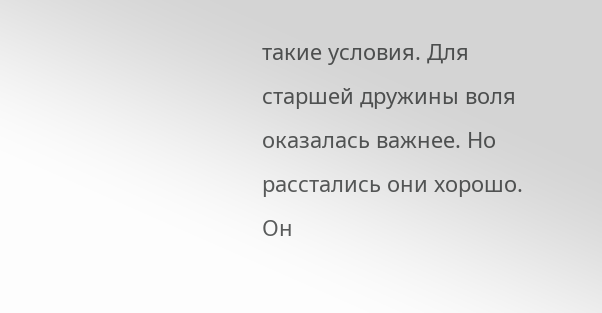такие условия. Для старшей дружины воля оказалась важнее. Но расстались они хорошо. Он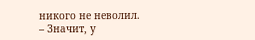никого не неволил.
– Значит, у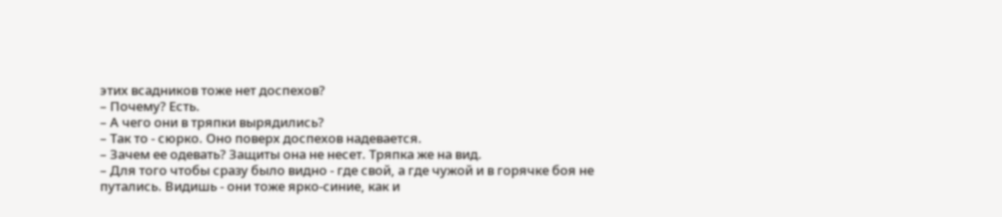этих всадников тоже нет доспехов?
– Почему? Есть.
– А чего они в тряпки вырядились?
– Так то - сюрко. Оно поверх доспехов надевается.
– Зачем ее одевать? Защиты она не несет. Тряпка же на вид.
– Для того чтобы сразу было видно - где свой, а где чужой и в горячке боя не путались. Видишь - они тоже ярко-синие, как и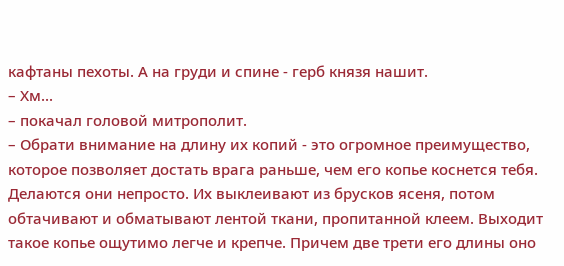кафтаны пехоты. А на груди и спине - герб князя нашит.
– Хм...
– покачал головой митрополит.
– Обрати внимание на длину их копий - это огромное преимущество, которое позволяет достать врага раньше, чем его копье коснется тебя. Делаются они непросто. Их выклеивают из брусков ясеня, потом обтачивают и обматывают лентой ткани, пропитанной клеем. Выходит такое копье ощутимо легче и крепче. Причем две трети его длины оно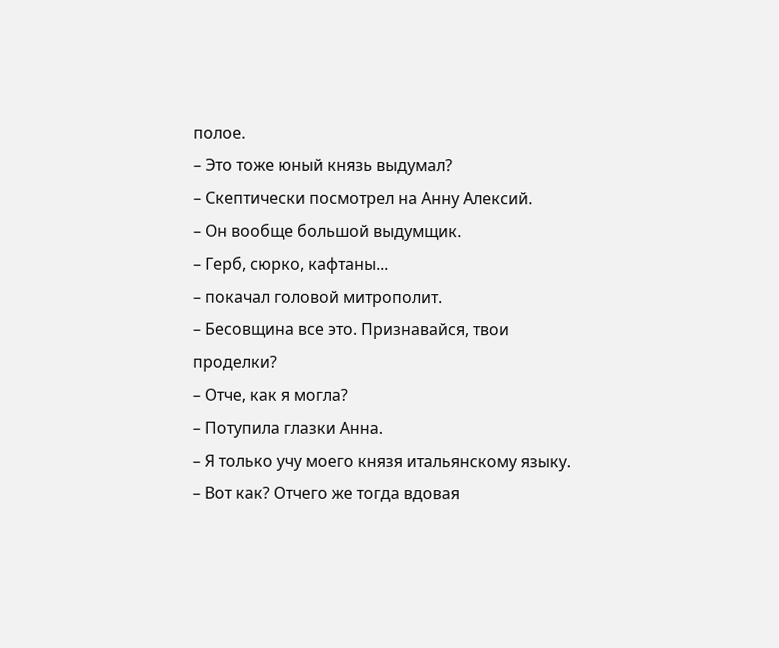полое.
– Это тоже юный князь выдумал?
– Скептически посмотрел на Анну Алексий.
– Он вообще большой выдумщик.
– Герб, сюрко, кафтаны...
– покачал головой митрополит.
– Бесовщина все это. Признавайся, твои проделки?
– Отче, как я могла?
– Потупила глазки Анна.
– Я только учу моего князя итальянскому языку.
– Вот как? Отчего же тогда вдовая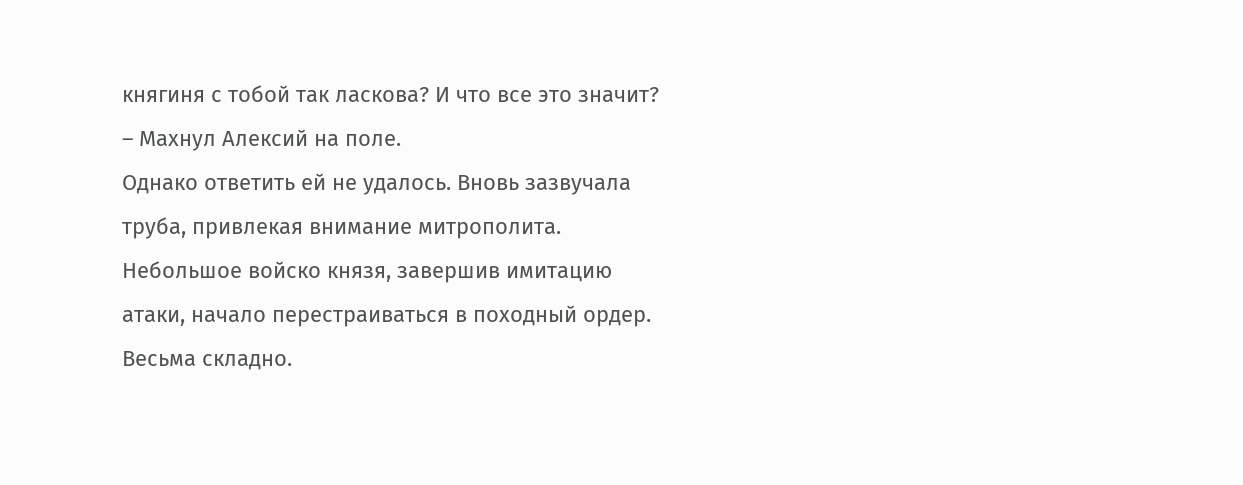княгиня с тобой так ласкова? И что все это значит?
– Махнул Алексий на поле.
Однако ответить ей не удалось. Вновь зазвучала труба, привлекая внимание митрополита. Небольшое войско князя, завершив имитацию атаки, начало перестраиваться в походный ордер. Весьма складно.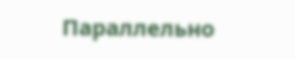Параллельно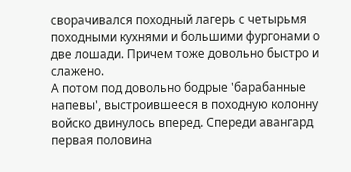сворачивался походный лагерь с четырьмя походными кухнями и большими фургонами о две лошади. Причем тоже довольно быстро и слажено.
А потом под довольно бодрые 'барабанные напевы', выстроившееся в походную колонну войско двинулось вперед. Спереди авангард первая половина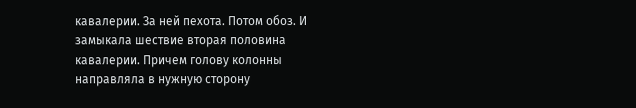кавалерии. За ней пехота. Потом обоз. И замыкала шествие вторая половина кавалерии. Причем голову колонны направляла в нужную сторону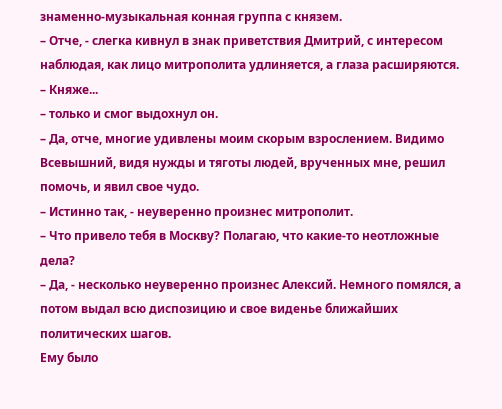знаменно-музыкальная конная группа с князем.
– Отче, - слегка кивнул в знак приветствия Дмитрий, с интересом наблюдая, как лицо митрополита удлиняется, а глаза расширяются.
– Княже...
– только и смог выдохнул он.
– Да, отче, многие удивлены моим скорым взрослением. Видимо Всевышний, видя нужды и тяготы людей, врученных мне, решил помочь, и явил свое чудо.
– Истинно так, - неуверенно произнес митрополит.
– Что привело тебя в Москву? Полагаю, что какие-то неотложные дела?
– Да, - несколько неуверенно произнес Алексий. Немного помялся, а потом выдал всю диспозицию и свое виденье ближайших политических шагов.
Ему было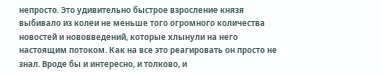непросто. Это удивительно быстрое взросление князя выбивало из колеи не меньше того огромного количества новостей и нововведений, которые хлынули на него настоящим потоком. Как на все это реагировать он просто не знал. Вроде бы и интересно, и толково, и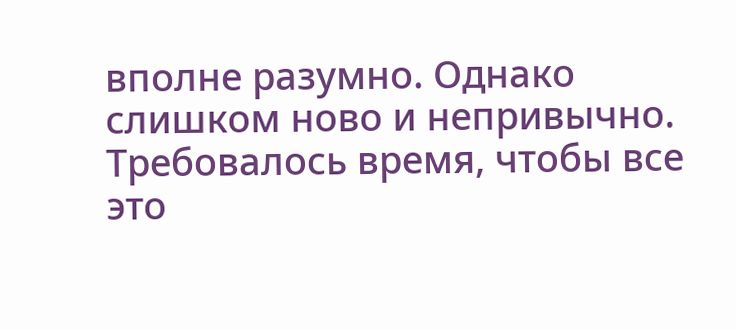вполне разумно. Однако слишком ново и непривычно. Требовалось время, чтобы все это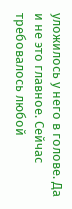уложилось у него в голове. Да и не это главное. Сейчас требовалось любой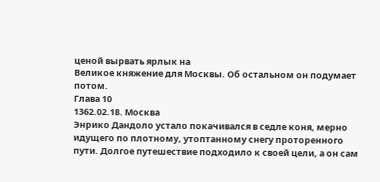ценой вырвать ярлык на
Великое княжение для Москвы. Об остальном он подумает потом.
Глава 10
1362.02.18. Москва
Энрико Дандоло устало покачивался в седле коня, мерно идущего по плотному, утоптанному снегу проторенного пути. Долгое путешествие подходило к своей цели, а он сам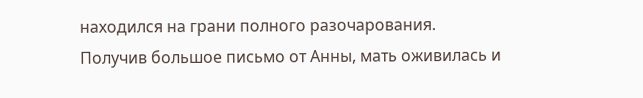находился на грани полного разочарования.
Получив большое письмо от Анны, мать оживилась и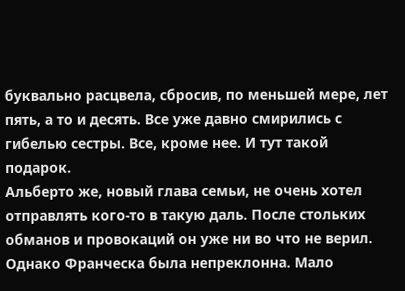буквально расцвела, сбросив, по меньшей мере, лет пять, а то и десять. Все уже давно смирились с гибелью сестры. Все, кроме нее. И тут такой подарок.
Альберто же, новый глава семьи, не очень хотел отправлять кого-то в такую даль. После стольких обманов и провокаций он уже ни во что не верил. Однако Франческа была непреклонна. Мало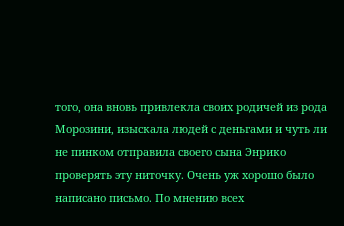того, она вновь привлекла своих родичей из рода Морозини, изыскала людей с деньгами и чуть ли не пинком отправила своего сына Энрико проверять эту ниточку. Очень уж хорошо было написано письмо. По мнению всех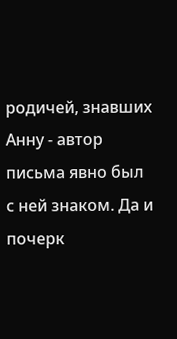родичей, знавших Анну - автор письма явно был с ней знаком. Да и почерк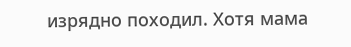изрядно походил. Хотя мама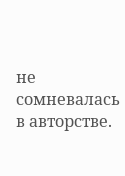не сомневалась в авторстве.